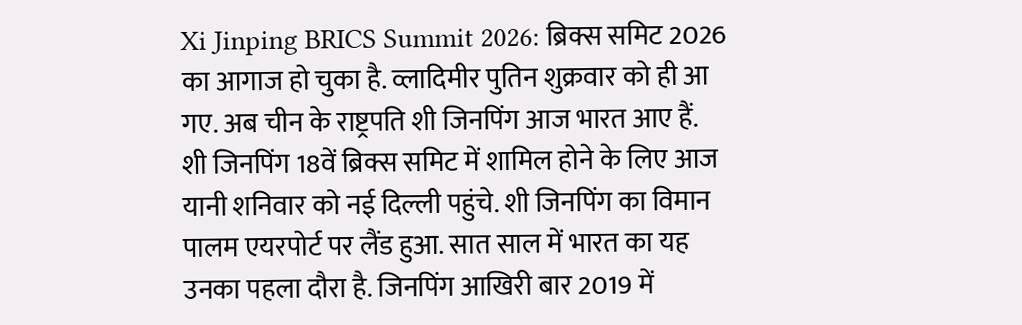Xi Jinping BRICS Summit 2026: ब्रिक्स समिट 2026 का आगाज हो चुका है. व्लादिमीर पुतिन शुक्रवार को ही आ गए. अब चीन के राष्ट्रपति शी जिनपिंग आज भारत आए हैं. शी जिनपिंग 18वें ब्रिक्स समिट में शामिल होने के लिए आज यानी शनिवार को नई दिल्ली पहुंचे. शी जिनपिंग का विमान पालम एयरपोर्ट पर लैंड हुआ. सात साल में भारत का यह उनका पहला दौरा है. जिनपिंग आखिरी बार 2019 में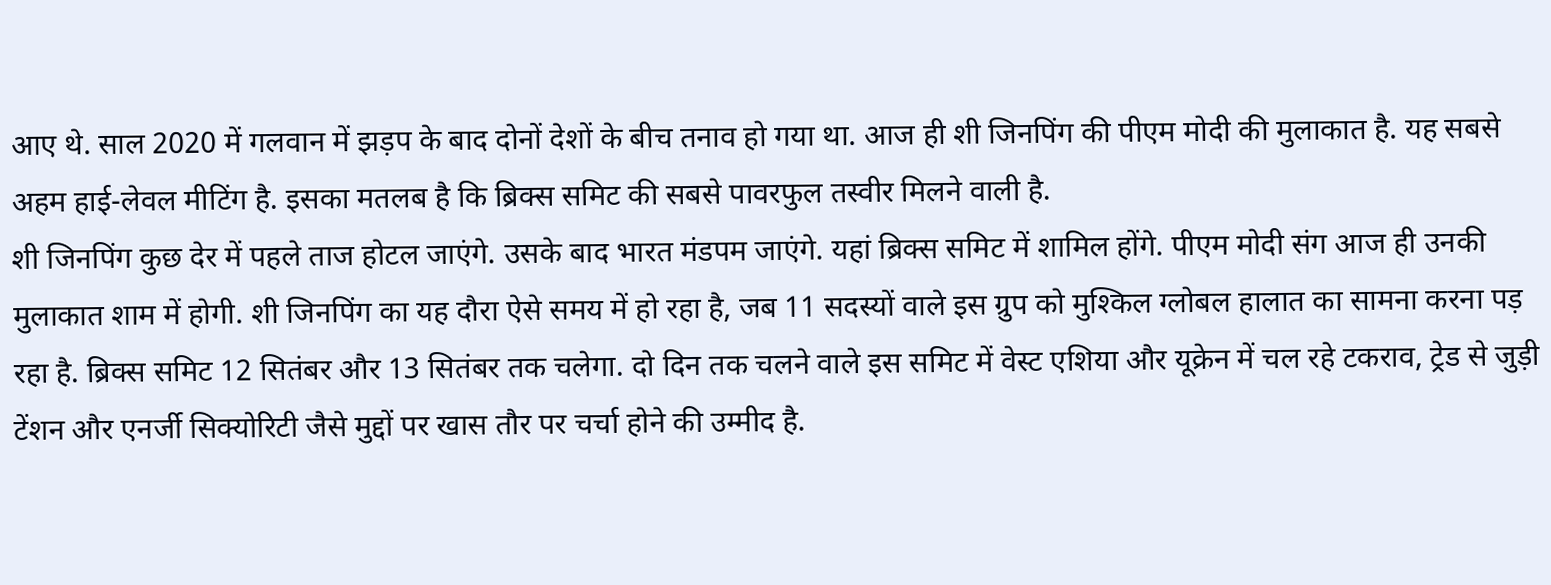आए थे. साल 2020 में गलवान में झड़प के बाद दोनों देशों के बीच तनाव हो गया था. आज ही शी जिनपिंग की पीएम मोदी की मुलाकात है. यह सबसे अहम हाई-लेवल मीटिंग है. इसका मतलब है कि ब्रिक्स समिट की सबसे पावरफुल तस्वीर मिलने वाली है.
शी जिनपिंग कुछ देर में पहले ताज होटल जाएंगे. उसके बाद भारत मंडपम जाएंगे. यहां ब्रिक्स समिट में शामिल होंगे. पीएम मोदी संग आज ही उनकी मुलाकात शाम में होगी. शी जिनपिंग का यह दौरा ऐसे समय में हो रहा है, जब 11 सदस्यों वाले इस ग्रुप को मुश्किल ग्लोबल हालात का सामना करना पड़ रहा है. ब्रिक्स समिट 12 सितंबर और 13 सितंबर तक चलेगा. दो दिन तक चलने वाले इस समिट में वेस्ट एशिया और यूक्रेन में चल रहे टकराव, ट्रेड से जुड़ी टेंशन और एनर्जी सिक्योरिटी जैसे मुद्दों पर खास तौर पर चर्चा होने की उम्मीद है.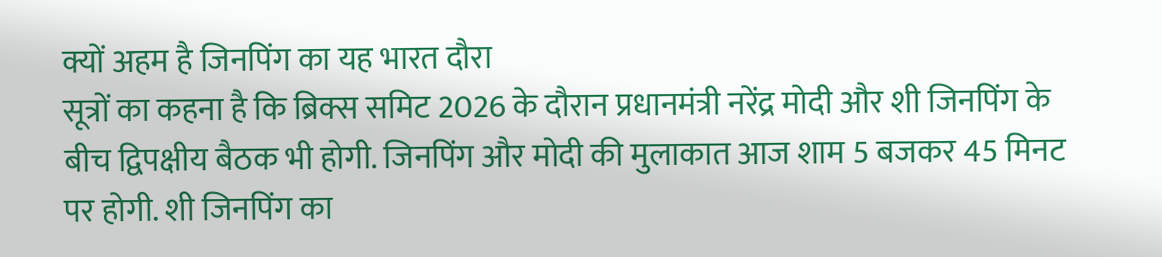क्यों अहम है जिनपिंग का यह भारत दौरा
सूत्रों का कहना है कि ब्रिक्स समिट 2026 के दौरान प्रधानमंत्री नरेंद्र मोदी और शी जिनपिंग के बीच द्विपक्षीय बैठक भी होगी. जिनपिंग और मोदी की मुलाकात आज शाम 5 बजकर 45 मिनट पर होगी. शी जिनपिंग का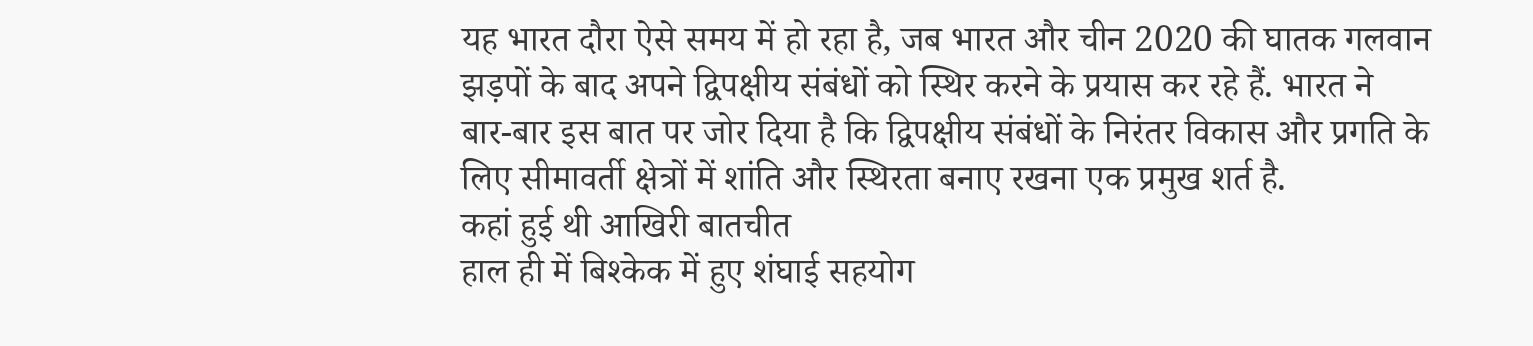यह भारत दौरा ऐसे समय में हो रहा है, जब भारत और चीन 2020 की घातक गलवान झड़पों के बाद अपने द्विपक्षीय संबंधों को स्थिर करने के प्रयास कर रहे हैं. भारत ने बार-बार इस बात पर जोर दिया है कि द्विपक्षीय संबंधों के निरंतर विकास और प्रगति के लिए सीमावर्ती क्षेत्रों में शांति और स्थिरता बनाए रखना एक प्रमुख शर्त है.
कहां हुई थी आखिरी बातचीत
हाल ही में बिश्केक में हुए शंघाई सहयोग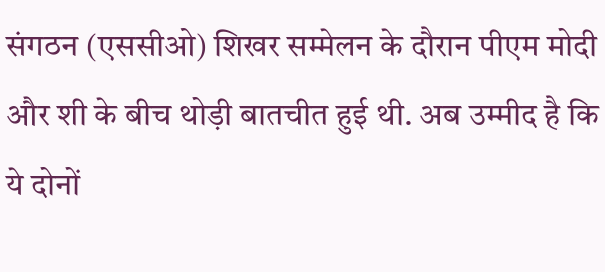संगठन (एससीओ) शिखर सम्मेलन के दौरान पीएम मोदी और शी के बीच थोड़ी बातचीत हुई थी. अब उम्मीद है कि ये दोनों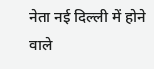नेता नई दिल्ली में होने वाले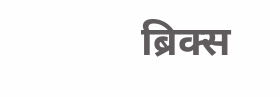ब्रिक्स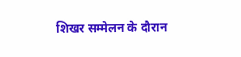शिखर सम्मेलन के दौरान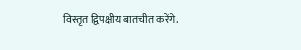विस्तृत द्विपक्षीय बातचीत करेंगे.